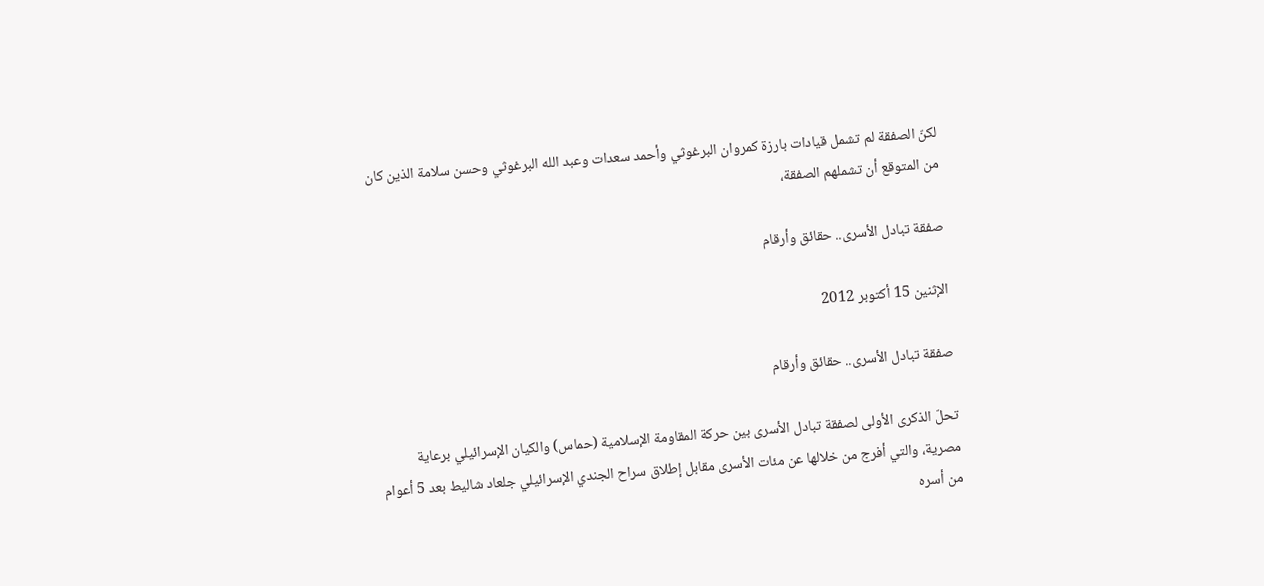لكنّ الصفقة لم تشمل قيادات بارزة كمروان البرغوثي وأحمد سعدات وعبد الله البرغوثي وحسن سلامة الذين كان من المتوقع أن تشملهم الصفقة،

صفقة تبادل الأسرى.. حقائق وأرقام

الإثنين 15 أكتوبر 2012

صفقة تبادل الأسرى.. حقائق وأرقام

تحلّ الذكرى الأولى لصفقة تبادل الأسرى بين حركة المقاومة الإسلامية (حماس) والكيان الإسرائيلي برعاية مصرية، والتي أفرج من خلالها عن مئات الأسرى مقابل إطلاق سراح الجندي الإسرائيلي جلعاد شاليط بعد 5 أعوام من أسره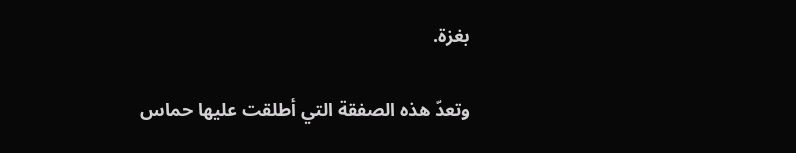بغزة.

وتعدّ هذه الصفقة التي أطلقت عليها حماس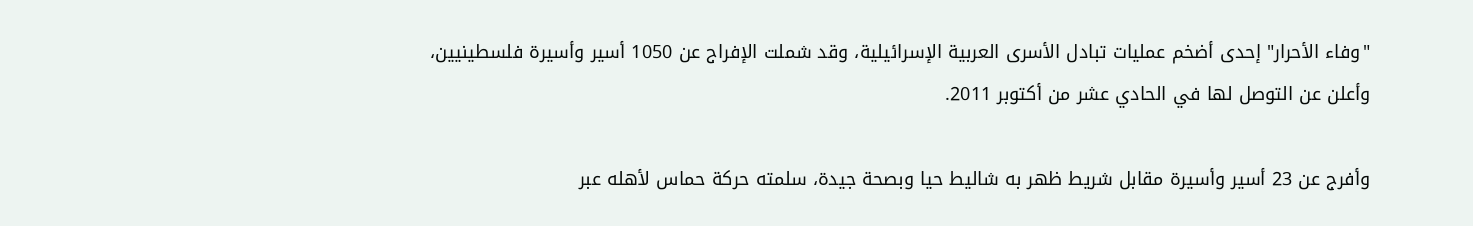"وفاء الأحرار" إحدى أضخم عمليات تبادل الأسرى العربية الإسرائيلية، وقد شملت الإفراج عن 1050 أسير وأسيرة فلسطينيين، وأعلن عن التوصل لها في الحادي عشر من أكتوبر 2011.

وأفرج عن 23 أسير وأسيرة مقابل شريط ظهر به شاليط حيا وبصحة جيدة، سلمته حركة حماس لأهله عبر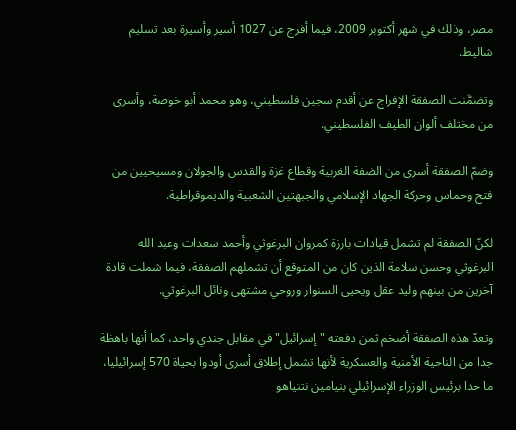مصر، وذلك في شهر أكتوبر 2009، فيما أفرج عن 1027 أسير وأسيرة بعد تسليم شاليط.

وتضمَّنت الصفقة الإفراج عن أقدم سجين فلسطيني، وهو محمد أبو خوصة، وأسرى من مختلف ألوان الطيف الفلسطيني.

وضمّ الصفقة أسرى من الضفة الغربية وقطاع غزة والقدس والجولان ومسيحيين من فتح وحماس وحركة الجهاد الإسلامي والجبهتين الشعبية والديموقراطية.

لكنّ الصفقة لم تشمل قيادات بارزة كمروان البرغوثي وأحمد سعدات وعبد الله البرغوثي وحسن سلامة الذين كان من المتوقع أن تشملهم الصفقة، فيما شملت قادة آخرين من بينهم وليد عقل ويحيى السنوار وروحي مشتهى ونائل البرغوثي.

وتعدّ هذه الصفقة أضخم ثمن دفعته "إسرائيل" في مقابل جندي واحد، كما أنها باهظة جدا من الناحية الأمنية والعسكرية لأنها تشمل إطلاق أسرى أودوا بحياة 570 إسرائيليا، ما حدا برئيس الوزراء الإسرائيلي بنيامين نتنياهو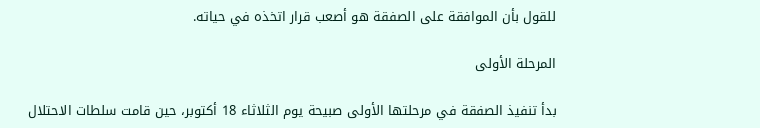للقول بأن الموافقة على الصفقة هو أصعب قرار اتخذه في حياته.

المرحلة الأولى

بدأ تنفيذ الصفقة في مرحلتها الأولى صبيحة يوم الثلاثاء 18 أكتوبر، حين قامت سلطات الاحتلال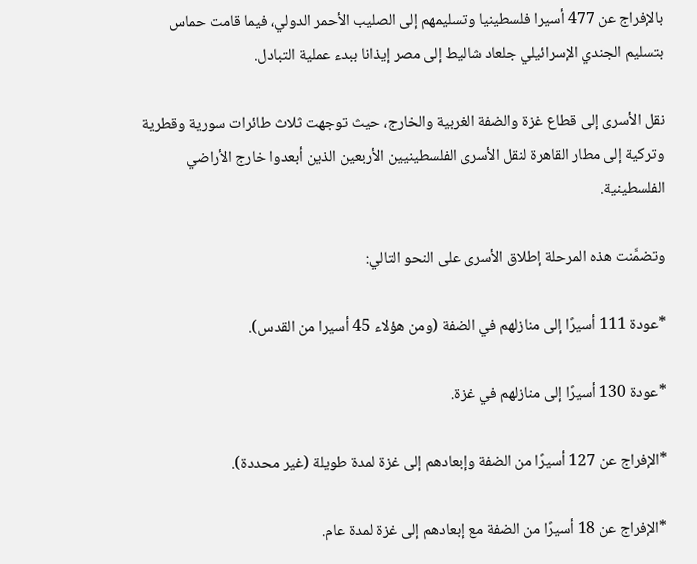بالإفراج عن 477 أسيرا فلسطينيا وتسليمهم إلى الصليب الأحمر الدولي، فيما قامت حماس بتسليم الجندي الإسرائيلي جلعاد شاليط إلى مصر إيذانا ببدء عملية التبادل.

نقل الأسرى إلى قطاع غزة والضفة الغربية والخارج، حيث توجهت ثلاث طائرات سورية وقطرية وتركية إلى مطار القاهرة لنقل الأسرى الفلسطينيين الأربعين الذين أبعدوا خارج الأراضي الفلسطينية.

وتضمَّنت هذه المرحلة إطلاق الأسرى على النحو التالي:

*عودة 111 أسيرًا إلى منازلهم في الضفة (ومن هؤلاء 45 أسيرا من القدس).

*عودة 130 أسيرًا إلى منازلهم في غزة.

*الإفراج عن 127 أسيرًا من الضفة وإبعادهم إلى غزة لمدة طويلة (غير محددة).

*الإفراج عن 18 أسيرًا من الضفة مع إبعادهم إلى غزة لمدة عام.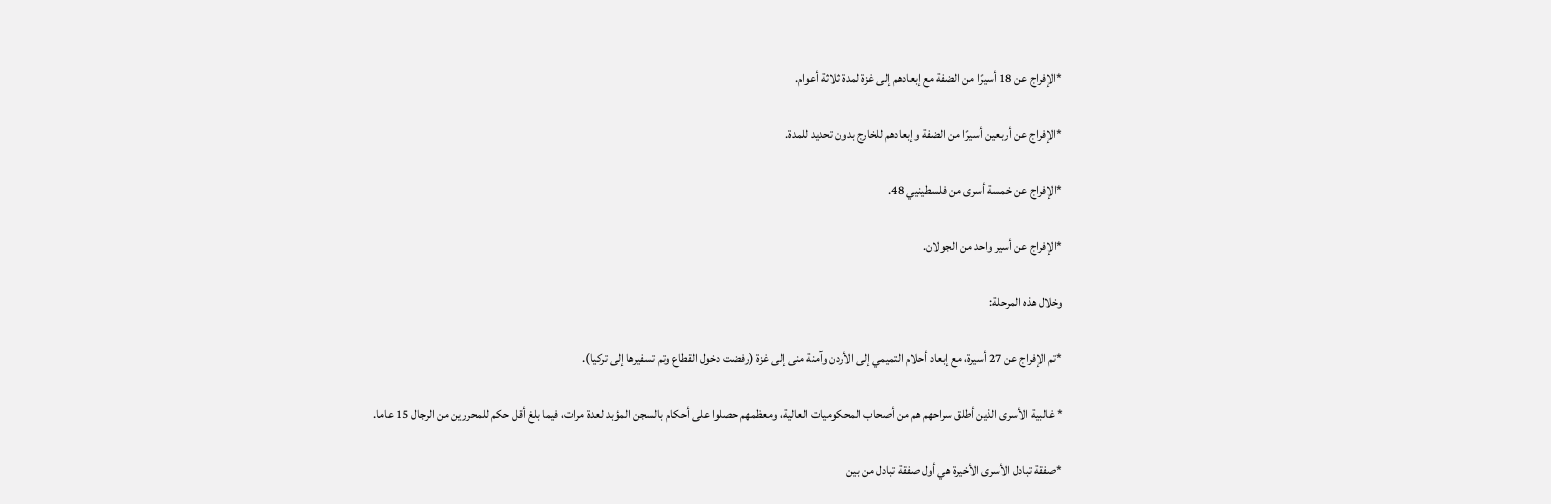*الإفراج عن 18 أسيرًا من الضفة مع إبعادهم إلى غزة لمدة ثلاثة أعوام.

*الإفراج عن أربعين أسيرًا من الضفة وإبعادهم للخارج بدون تحديد للمدة.

*الإفراج عن خمسة أسرى من فلسطينيي 48.

*الإفراج عن أسير واحد من الجولان.

وخلال هذه المرحلة:

*تم الإفراج عن 27 أسيرة، مع إبعاد أحلام التميمي إلى الأردن وآمنة منى إلى غزة (رفضت دخول القطاع وتم تسفيرها إلى تركيا).

* غالبية الأسرى الذين أطلق سراحهم هم من أصحاب المحكوميات العالية، ومعظمهم حصلوا على أحكام بالسجن المؤبد لعدة مرات، فيما بلغ أقل حكم للمحررين من الرجال 15 عاما.

*صفقة تبادل الأسرى الأخيرة هي أول صفقة تبادل من بين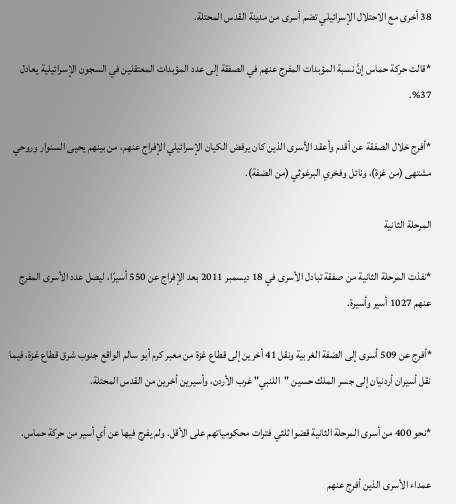38 أخرى مع الاحتلال الإسرائيلي تضم أسرى من مدينة القدس المحتلة.

*قالت حركة حماس إنَّ نسبة المؤبدات المفرج عنهم في الصفقة إلى عدد المؤبدات المعتقلين في السجون الإسرائيلية يعادل 37%.

*أفرج خلال الصفقة عن أقدم وأعقد الأسرى الذين كان يرفض الكيان الإسرائيلي الإفراج عنهم، من بينهم يحيى السنوار وروحي مشتهى (من غزة)، ونائل وفخري البرغوثي (من الضفة).

المرحلة الثانية

*نفذت المرحلة الثانية من صفقة تبادل الأسرى في 18 ديسمبر 2011 بعد الإفراج عن 550 أسيرًا، ليصل عدد الأسرى المفرج عنهم 1027 أسير وأسيرة.

*أفرج عن 509 أسرى إلى الضفة الغربية ونقل 41 أخرين إلى قطاع غزة من معبر كرم أبو سالم الواقع جنوب شرق قطاع غزة، فيما نقل أسيران أردنيان إلى جسر الملك حسين "اللنبي" غرب الأردن، وأسيرين أخرين من القدس المحتلة.

*نحو 400 من أسرى المرحلة الثانية قضوا ثلثي فترات محكومياتهم على الأقل. ولم يفرج فيها عن أي أسير من حركة حماس.

عمداء الأسرى الذين أفرج عنهم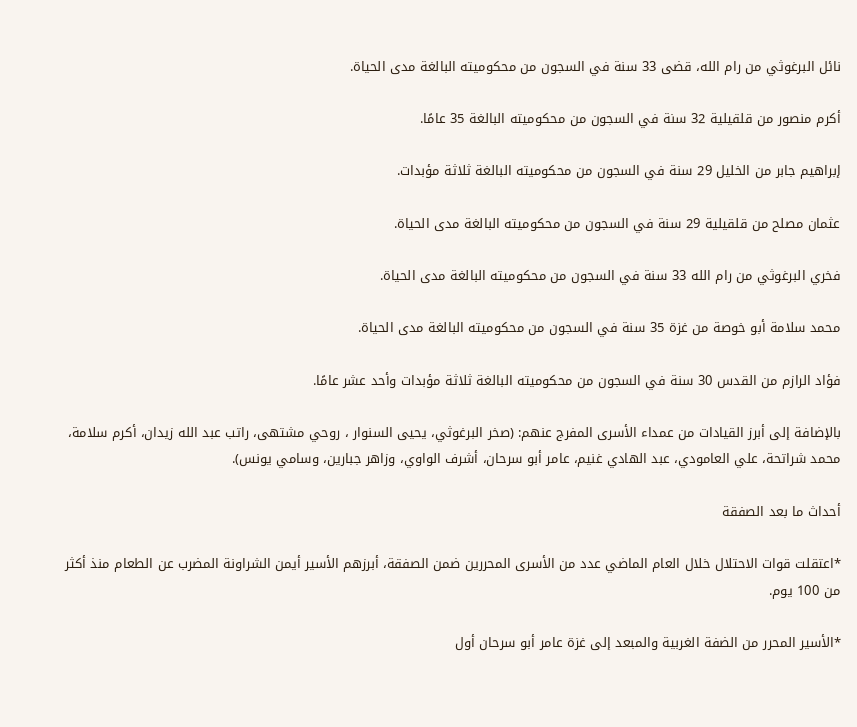نائل البرغوثي من رام الله، قضى 33 سنة في السجون من محكوميته البالغة مدى الحياة.

أكرم منصور من قلقيلية 32 سنة في السجون من محكوميته البالغة 35 عامًا.

إبراهيم جابر من الخليل 29 سنة في السجون من محكوميته البالغة ثلاثة مؤبدات.

عثمان مصلح من قلقيلية 29 سنة في السجون من محكوميته البالغة مدى الحياة.

فخري البرغوثي من رام الله 33 سنة في السجون من محكوميته البالغة مدى الحياة.

محمد سلامة أبو خوصة من غزة 35 سنة في السجون من محكوميته البالغة مدى الحياة.

فؤاد الرازم من القدس 30 سنة في السجون من محكوميته البالغة ثلاثة مؤبدات وأحد عشر عامًا.

بالإضافة إلى أبرز القيادات من عمداء الأسرى المفرج عنهم: (صخر البرغوثي، يحيى السنوار ، روحي مشتهى، راتب عبد الله زيدان، أكرم سلامة، محمد شراتحة، علي العامودي، عبد الهادي غنيم، عامر أبو سرحان، أشرف الواوي، وزاهر جبارين، وسامي يونس).

أحداث ما بعد الصفقة

*اعتقلت قوات الاحتلال خلال العام الماضي عدد من الأسرى المحررين ضمن الصفقة، أبرزهم الأسير أيمن الشراونة المضرب عن الطعام منذ أكثر من 100 يوم.

*الأسير المحرر من الضفة الغربية والمبعد إلى غزة عامر أبو سرحان أول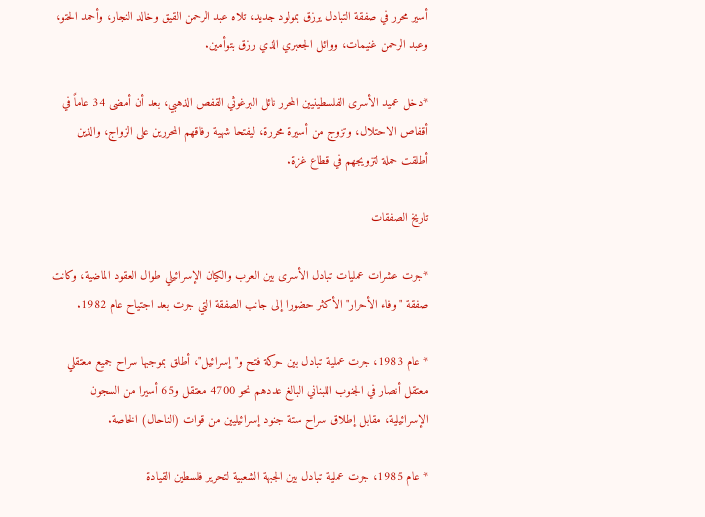أسير محرر في صفقة التبادل يرزق بمولود جديد، تلاه عبد الرحمن القيق وخالد النجار، وأحمد الحتو، وعبد الرحمن غنيمات، ووائل الجعبري الذي رزق بتوأمين.

*دخل عميد الأسرى الفلسطينيين المحرر نائل البرغوثي القفص الذهبي، بعد أن أمضى 34 عاماً في أقفاص الاحتلال، وتزوج من أسيرة محررة، ليفتحا شهية رفاقهم المحررين على الزواج، والذين أطلقت حملة لتزويجهم في قطاع غزة.

تاريخ الصفقات

*جرت عشرات عمليات تبادل الأسرى بين العرب والكيان الإسرائيلي طوال العقود الماضية، وكانت صفقة "وفاء الأحرار" الأكثر حضورا إلى جانب الصفقة التي جرت بعد اجتياح عام 1982.

* عام 1983، جرت عملية تبادل بين حركة فتح و"إسرائيل"، أطلق بموجبها سراح جميع معتقلي معتقل أنصار في الجنوب اللبناني البالغ عددهم نحو 4700 معتقل و65 أسيرا من السجون الإسرائيلية، مقابل إطلاق سراح ستة جنود إسرائيليين من قوات (الناحال) الخاصة.

* عام 1985، جرت عملية تبادل بين الجبهة الشعبية لتحرير فلسطين القيادة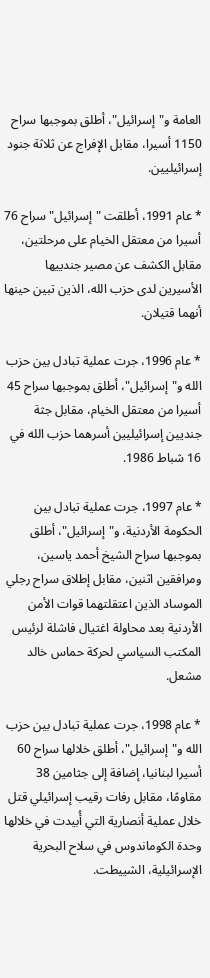العامة و"إسرائيل"، أطلق بموجبها سراح 1150 أسيرا، مقابل الإفراج عن ثلاثة جنود إسرائيليين.

* عام 1991، أطلقت "إسرائيل" سراح 76 أسيرا من معتقل الخيام على مرحلتين، مقابل الكشف عن مصير جندييها الأسيرين لدى حزب الله، الذين تبين حينها أنهما قتيلان.

* عام 1996، جرت عملية تبادل بين حزب الله و"إسرائيل"، أطلق بموجبها سراح 45 أسيرا من معتقل الخيام، مقابل جثة جنديين إسرائيليين أسرهما حزب الله في 16 شباط 1986.

* عام 1997، جرت عملية تبادل بين الحكومة الأردنية، و"إسرائيل"، أطلق بموجبها سراح الشيخ أحمد ياسين، ومرافقين اثنين، مقابل إطلاق سراح رجلي الموساد الذين اعتقلتهما قوات الأمن الأردنية بعد محاولة اغتيال فاشلة لرئيس المكتب السياسي لحركة حماس خالد مشعل.

* عام 1998، جرت عملية تبادل بين حزب الله و"إسرائيل"، أطلق خلالها سراح 60 أسيرا لبنانيا، إضافة إلى جثامين 38 مقاومًا، مقابل رفات رقيب إسرائيلي قتل خلال عملية أنصارية التي أُبيدت في خلالها وحدة الكوماندوس في سلاح البحرية الإسرائيلية، الشييطت.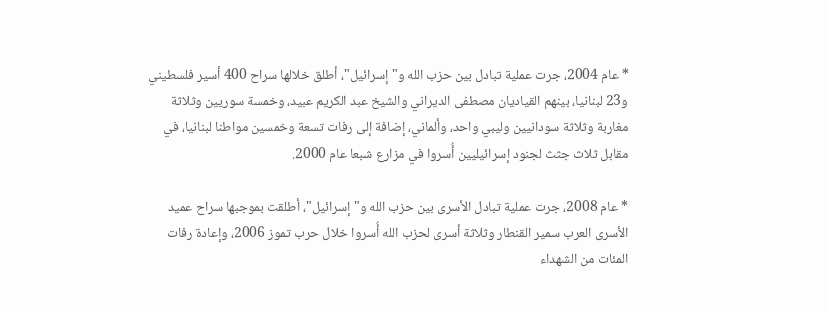* عام 2004، جرت عملية تبادل بين حزب الله و"إسرائيل"، أطلق خلالها سراح 400 أسير فلسطيني و23 لبنانيا، بينهم القياديان مصطفى الديراني والشيخ عبد الكريم عبيد، وخمسة سوريين وثلاثة مغاربة وثلاثة سودانيين وليبي واحد، وألماني، إضافة إلى رفات تسعة وخمسين مواطنا لبنانيا، في مقابل ثلاث جثث لجنود إسرائيليين أُسروا في مزارع شبعا عام 2000.

* عام 2008، جرت عملية تبادل الأسرى بين حزب الله و"إسرائيل"، أطلقت بموجبها سراح عميد الأسرى العرب سمير القنطار وثلاثة أسرى لحزب الله أُسروا خلال حرب تموز 2006، وإعادة رفات المئات من الشهداء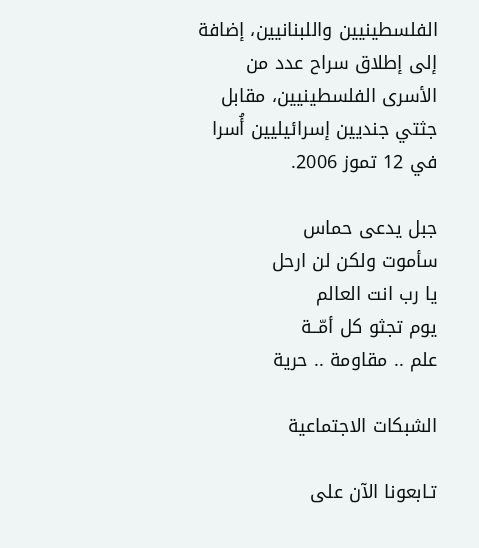الفلسطينيين واللبنانيين، إضافة إلى إطلاق سراح عدد من الأسرى الفلسطينيين، مقابل جثتي جنديين إسرائيليين أُسرا في 12 تموز 2006.

جبل يدعى حماس
سأموت ولكن لن ارحل
يا رب انت العالم
يوم تجثو كل أمّــة
علم .. مقاومة .. حرية

الشبكات الاجتماعية

تـابعونا الآن على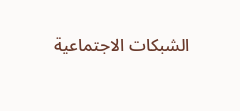الشبكات الاجتماعية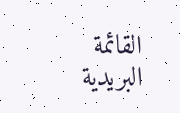القائمة البريدية